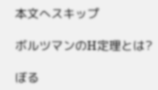本文へスキップ

ボルツマンのH定理とは?

ぼる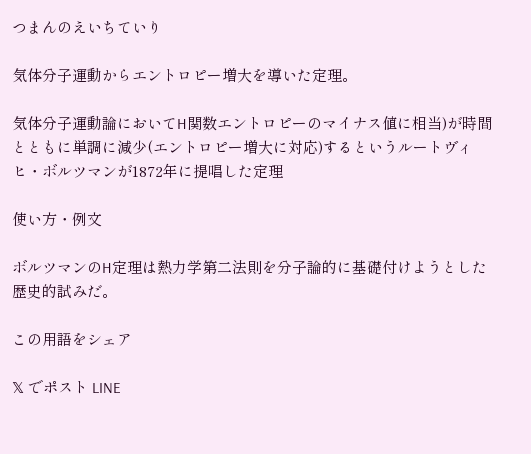つまんのえいちていり

気体分子運動からエントロピー増大を導いた定理。

気体分子運動論においてH関数エントロピーのマイナス値に相当)が時間とともに単調に減少(エントロピー増大に対応)するというルートヴィヒ・ボルツマンが1872年に提唱した定理

使い方・例文

ボルツマンのH定理は熱力学第二法則を分子論的に基礎付けようとした歴史的試みだ。

この用語をシェア

𝕏 でポスト LINE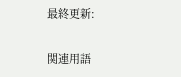最終更新:

関連用語